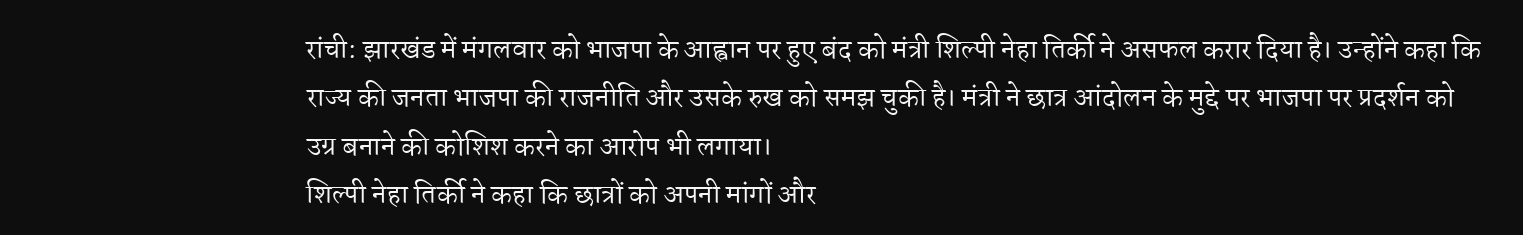रांची: झारखंड में मंगलवार को भाजपा के आह्वान पर हुए बंद को मंत्री शिल्पी नेहा तिर्की ने असफल करार दिया है। उन्होंने कहा कि राज्य की जनता भाजपा की राजनीति और उसके रुख को समझ चुकी है। मंत्री ने छात्र आंदोलन के मुद्दे पर भाजपा पर प्रदर्शन को उग्र बनाने की कोशिश करने का आरोप भी लगाया।
शिल्पी नेहा तिर्की ने कहा कि छात्रों को अपनी मांगों और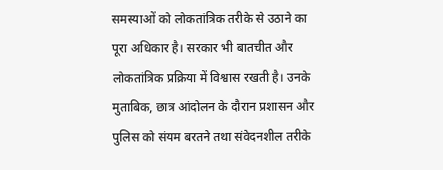समस्याओं को लोकतांत्रिक तरीके से उठाने का पूरा अधिकार है। सरकार भी बातचीत और लोकतांत्रिक प्रक्रिया में विश्वास रखती है। उनके मुताबिक, छात्र आंदोलन के दौरान प्रशासन और पुलिस को संयम बरतने तथा संवेदनशील तरीके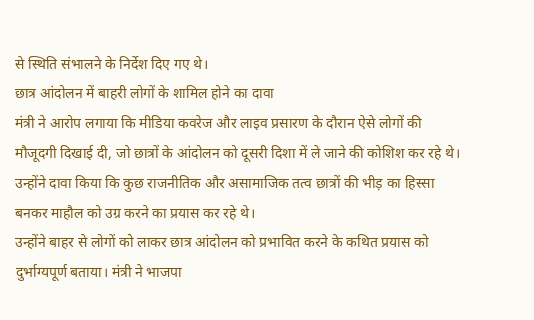से स्थिति संभालने के निर्देश दिए गए थे।
छात्र आंदोलन में बाहरी लोगों के शामिल होने का दावा
मंत्री ने आरोप लगाया कि मीडिया कवरेज और लाइव प्रसारण के दौरान ऐसे लोगों की मौजूदगी दिखाई दी, जो छात्रों के आंदोलन को दूसरी दिशा में ले जाने की कोशिश कर रहे थे। उन्होंने दावा किया कि कुछ राजनीतिक और असामाजिक तत्व छात्रों की भीड़ का हिस्सा बनकर माहौल को उग्र करने का प्रयास कर रहे थे।
उन्होंने बाहर से लोगों को लाकर छात्र आंदोलन को प्रभावित करने के कथित प्रयास को दुर्भाग्यपूर्ण बताया। मंत्री ने भाजपा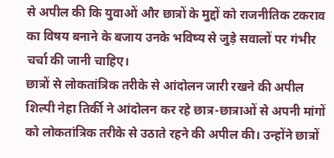से अपील की कि युवाओं और छात्रों के मुद्दों को राजनीतिक टकराव का विषय बनाने के बजाय उनके भविष्य से जुड़े सवालों पर गंभीर चर्चा की जानी चाहिए।
छात्रों से लोकतांत्रिक तरीके से आंदोलन जारी रखने की अपील
शिल्पी नेहा तिर्की ने आंदोलन कर रहे छात्र-छात्राओं से अपनी मांगों को लोकतांत्रिक तरीके से उठाते रहने की अपील की। उन्होंने छात्रों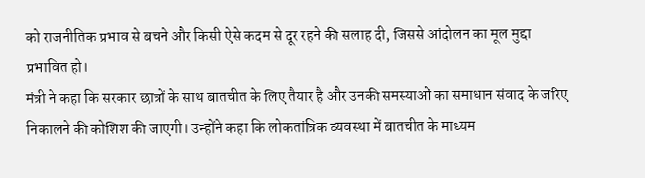को राजनीतिक प्रभाव से बचने और किसी ऐसे कदम से दूर रहने की सलाह दी, जिससे आंदोलन का मूल मुद्दा प्रभावित हो।
मंत्री ने कहा कि सरकार छात्रों के साथ बातचीत के लिए तैयार है और उनकी समस्याओं का समाधान संवाद के जरिए निकालने की कोशिश की जाएगी। उन्होंने कहा कि लोकतांत्रिक व्यवस्था में बातचीत के माध्यम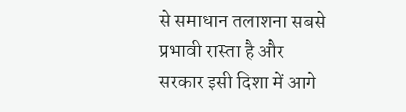से समाधान तलाशना सबसे प्रभावी रास्ता है और सरकार इसी दिशा में आगे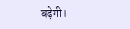बढ़ेगी।